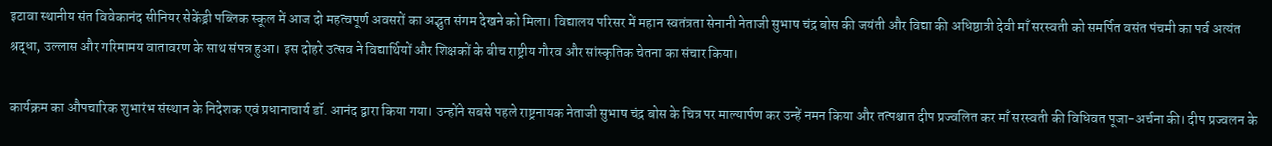इटावा स्थानीय संत विवेकानंद सीनियर सेकेंड्री पब्लिक स्कूल में आज दो महत्वपूर्ण अवसरों का अद्भुत संगम देखने को मिला। विद्यालय परिसर में महान स्वतंत्रता सेनानी नेताजी सुभाष चंद्र बोस की जयंती और विद्या की अधिष्ठात्री देवी माँ सरस्वती को समर्पित वसंत पंचमी का पर्व अत्यंत श्रद्धा, उल्लास और गरिमामय वातावरण के साथ संपन्न हुआ। इस दोहरे उत्सव ने विद्यार्थियों और शिक्षकों के बीच राष्ट्रीय गौरव और सांस्कृतिक चेतना का संचार किया।

कार्यक्रम का औपचारिक शुभारंभ संस्थान के निदेशक एवं प्रधानाचार्य डॉ. आनंद द्वारा किया गया। उन्होंने सबसे पहले राष्ट्रनायक नेताजी सुभाष चंद्र बोस के चित्र पर माल्यार्पण कर उन्हें नमन किया और तत्पश्चात दीप प्रज्वलित कर माँ सरस्वती की विधिवत पूजा-अर्चना की। दीप प्रज्वलन के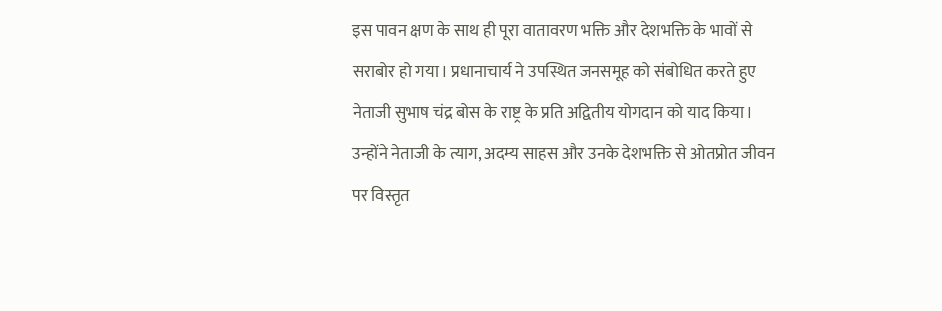इस पावन क्षण के साथ ही पूरा वातावरण भक्ति और देशभक्ति के भावों से सराबोर हो गया। प्रधानाचार्य ने उपस्थित जनसमूह को संबोधित करते हुए नेताजी सुभाष चंद्र बोस के राष्ट्र के प्रति अद्वितीय योगदान को याद किया। उन्होंने नेताजी के त्याग, अदम्य साहस और उनके देशभक्ति से ओतप्रोत जीवन पर विस्तृत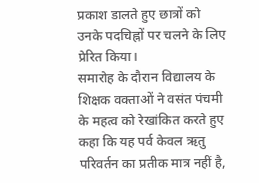प्रकाश डालते हुए छात्रों को उनके पदचिह्नों पर चलने के लिए प्रेरित किया।
समारोह के दौरान विद्यालय के शिक्षक वक्ताओं ने वसंत पंचमी के महत्व को रेखांकित करते हुए कहा कि यह पर्व केवल ऋतु परिवर्तन का प्रतीक मात्र नहीं है,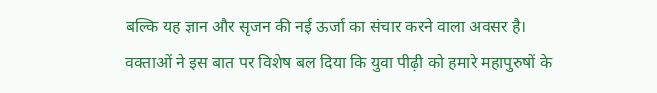बल्कि यह ज्ञान और सृजन की नई ऊर्जा का संचार करने वाला अवसर है। वक्ताओं ने इस बात पर विशेष बल दिया कि युवा पीढ़ी को हमारे महापुरुषों के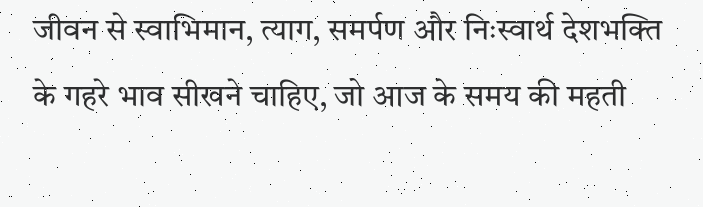जीवन से स्वाभिमान, त्याग, समर्पण और निःस्वार्थ देशभक्ति के गहरे भाव सीखने चाहिए, जो आज के समय की महती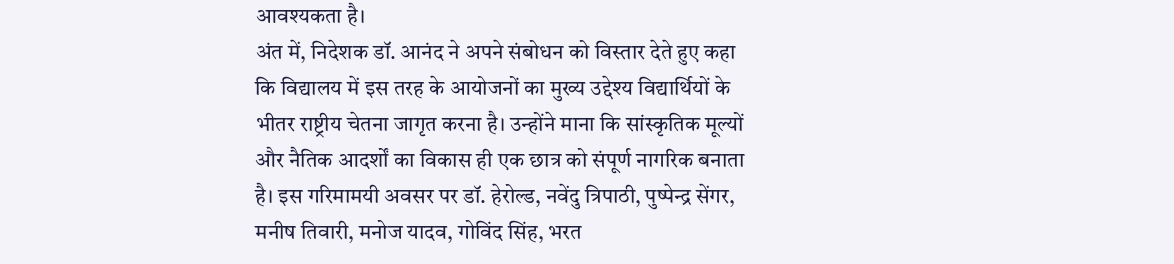आवश्यकता है।
अंत में, निदेशक डॉ. आनंद ने अपने संबोधन को विस्तार देते हुए कहा कि विद्यालय में इस तरह के आयोजनों का मुख्य उद्देश्य विद्यार्थियों के भीतर राष्ट्रीय चेतना जागृत करना है। उन्होंने माना कि सांस्कृतिक मूल्यों और नैतिक आदर्शों का विकास ही एक छात्र को संपूर्ण नागरिक बनाता है। इस गरिमामयी अवसर पर डॉ. हेरोल्ड, नवेंदु त्रिपाठी, पुष्पेन्द्र सेंगर, मनीष तिवारी, मनोज यादव, गोविंद सिंह, भरत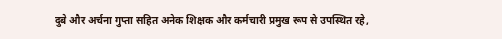दुबे और अर्चना गुप्ता सहित अनेक शिक्षक और कर्मचारी प्रमुख रूप से उपस्थित रहे,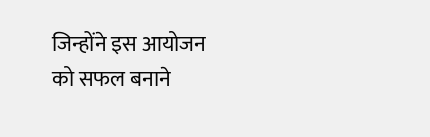जिन्होंने इस आयोजन को सफल बनाने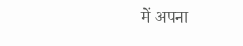में अपना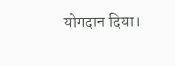योगदान दिया।